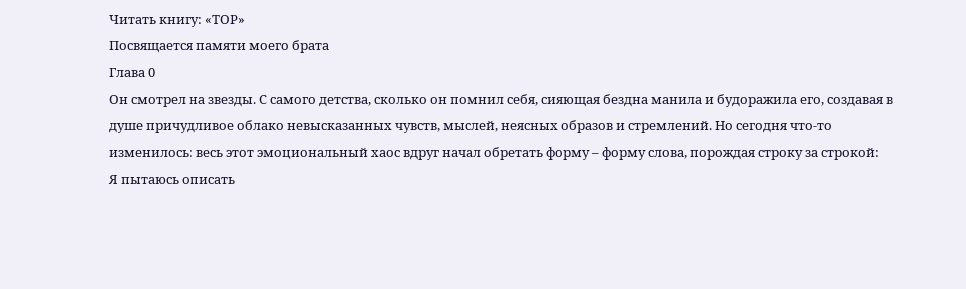Читать книгу: «ТОР»
Посвящается памяти моего брата
Глава 0
Он смотрел на звезды. С самого детства, сколько он помнил себя, сияющая бездна манила и будоражила его, создавая в душе причудливое облако невысказанных чувств, мыслей, неясных образов и стремлений. Но сегодня что-то изменилось: весь этот эмоциональный хаос вдруг начал обретать форму – форму слова, порождая строку за строкой:
Я пытаюсь описать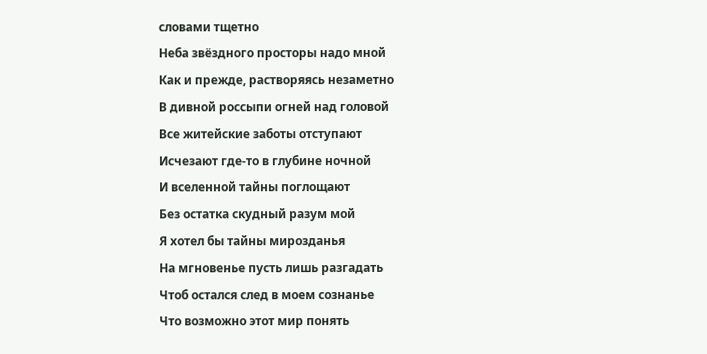словами тщетно
Неба звёздного просторы надо мной
Как и прежде, растворяясь незаметно
В дивной россыпи огней над головой
Все житейские заботы отступают
Исчезают где-то в глубине ночной
И вселенной тайны поглощают
Без остатка скудный разум мой
Я хотел бы тайны мирозданья
На мгновенье пусть лишь разгадать
Чтоб остался след в моем сознанье
Что возможно этот мир понять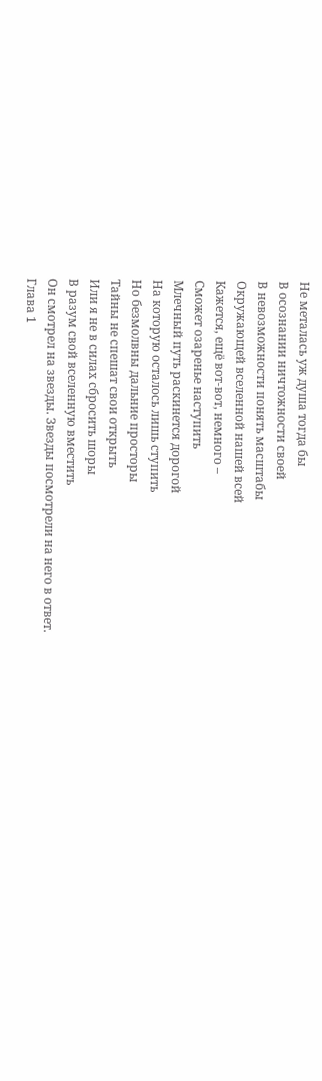Не металась уж душа тогда бы
В осознании ничтожности своей
В невозможности понять масштабы
Окружающей вселенной нашей всей
Кажется, ещё вот-вот, немного –
Сможет озаренье наступить
Млечный путь раскинется дорогой
На которую осталось лишь ступить
Но безмолвны дальние просторы
Тайны не спешат свои открыть
Или я не в силах сбросить шоры
В разум свой вселенную вместить
Он смотрел на звезды. Звезды посмотрели на него в ответ.
Глава 1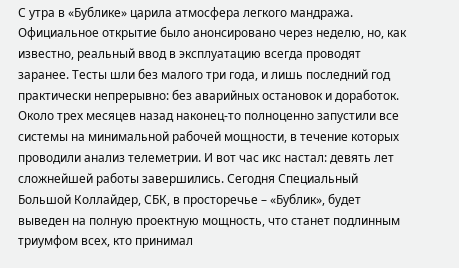С утра в «Бублике» царила атмосфера легкого мандража. Официальное открытие было анонсировано через неделю, но, как известно, реальный ввод в эксплуатацию всегда проводят заранее. Тесты шли без малого три года, и лишь последний год практически непрерывно: без аварийных остановок и доработок. Около трех месяцев назад наконец-то полноценно запустили все системы на минимальной рабочей мощности, в течение которых проводили анализ телеметрии. И вот час икс настал: девять лет сложнейшей работы завершились. Сегодня Специальный Большой Коллайдер, СБК, в просторечье – «Бублик», будет выведен на полную проектную мощность, что станет подлинным триумфом всех, кто принимал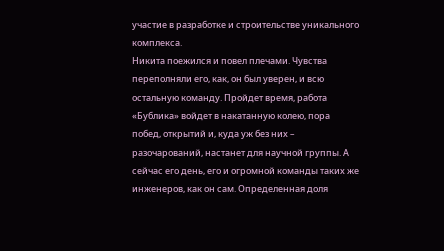участие в разработке и строительстве уникального комплекса.
Никита поежился и повел плечами. Чувства переполняли его, как, он был уверен, и всю остальную команду. Пройдет время, работа «Бублика» войдет в накатанную колею, пора побед, открытий и, куда уж без них – разочарований, настанет для научной группы. А сейчас его день, его и огромной команды таких же инженеров, как он сам. Определенная доля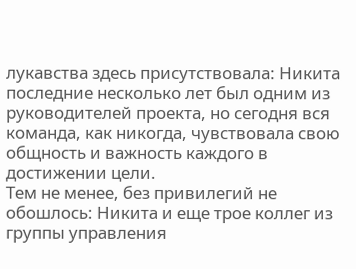лукавства здесь присутствовала: Никита последние несколько лет был одним из руководителей проекта, но сегодня вся команда, как никогда, чувствовала свою общность и важность каждого в достижении цели.
Тем не менее, без привилегий не обошлось: Никита и еще трое коллег из группы управления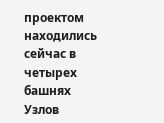проектом находились сейчас в четырех башнях Узлов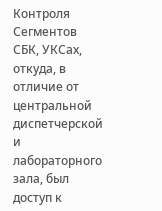Контроля Сегментов СБК, УКСах, откуда, в отличие от центральной диспетчерской и лабораторного зала, был доступ к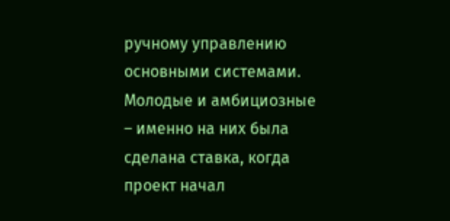ручному управлению основными системами. Молодые и амбициозные – именно на них была сделана ставка, когда проект начал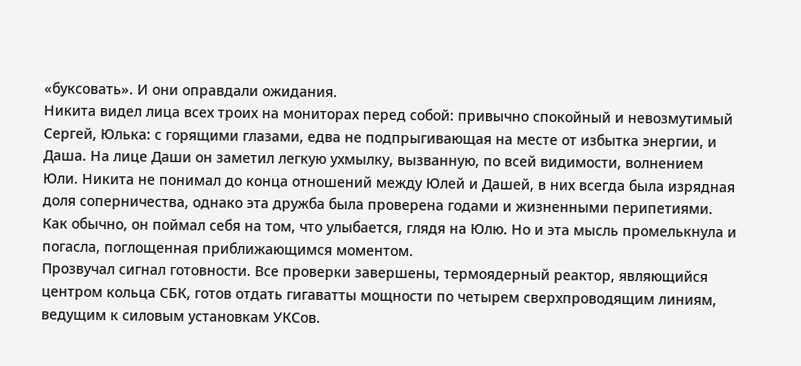«буксовать». И они оправдали ожидания.
Никита видел лица всех троих на мониторах перед собой: привычно спокойный и невозмутимый Сергей, Юлька: с горящими глазами, едва не подпрыгивающая на месте от избытка энергии, и Даша. На лице Даши он заметил легкую ухмылку, вызванную, по всей видимости, волнением Юли. Никита не понимал до конца отношений между Юлей и Дашей, в них всегда была изрядная доля соперничества, однако эта дружба была проверена годами и жизненными перипетиями. Как обычно, он поймал себя на том, что улыбается, глядя на Юлю. Но и эта мысль промелькнула и погасла, поглощенная приближающимся моментом.
Прозвучал сигнал готовности. Все проверки завершены, термоядерный реактор, являющийся центром кольца СБК, готов отдать гигаватты мощности по четырем сверхпроводящим линиям, ведущим к силовым установкам УКСов.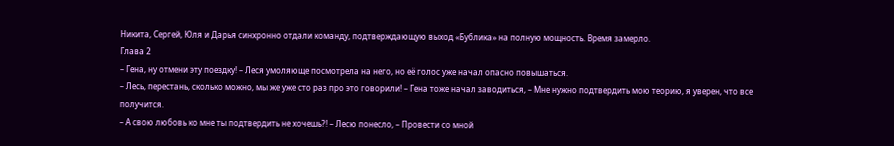Никита, Сергей, Юля и Дарья синхронно отдали команду, подтверждающую выход «Бублика» на полную мощность. Время замерло.
Глава 2
– Гена, ну отмени эту поездку! – Леся умоляюще посмотрела на него, но её голос уже начал опасно повышаться.
– Лесь, перестань, сколько можно, мы же уже сто раз про это говорили! – Гена тоже начал заводиться, – Мне нужно подтвердить мою теорию, я уверен, что все получится.
– А свою любовь ко мне ты подтвердить не хочешь?! – Лесю понесло, – Провести со мной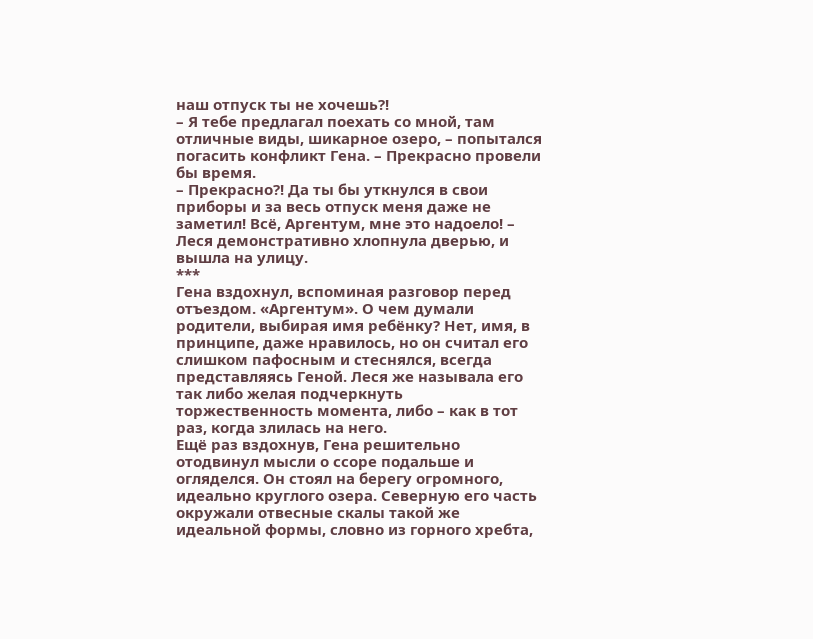наш отпуск ты не хочешь?!
– Я тебе предлагал поехать со мной, там отличные виды, шикарное озеро, – попытался погасить конфликт Гена. – Прекрасно провели бы время.
– Прекрасно?! Да ты бы уткнулся в свои приборы и за весь отпуск меня даже не заметил! Всё, Аргентум, мне это надоело! – Леся демонстративно хлопнула дверью, и вышла на улицу.
***
Гена вздохнул, вспоминая разговор перед отъездом. «Аргентум». О чем думали родители, выбирая имя ребёнку? Нет, имя, в принципе, даже нравилось, но он считал его слишком пафосным и стеснялся, всегда представляясь Геной. Леся же называла его так либо желая подчеркнуть торжественность момента, либо – как в тот раз, когда злилась на него.
Ещё раз вздохнув, Гена решительно отодвинул мысли о ссоре подальше и огляделся. Он стоял на берегу огромного, идеально круглого озера. Северную его часть окружали отвесные скалы такой же идеальной формы, словно из горного хребта,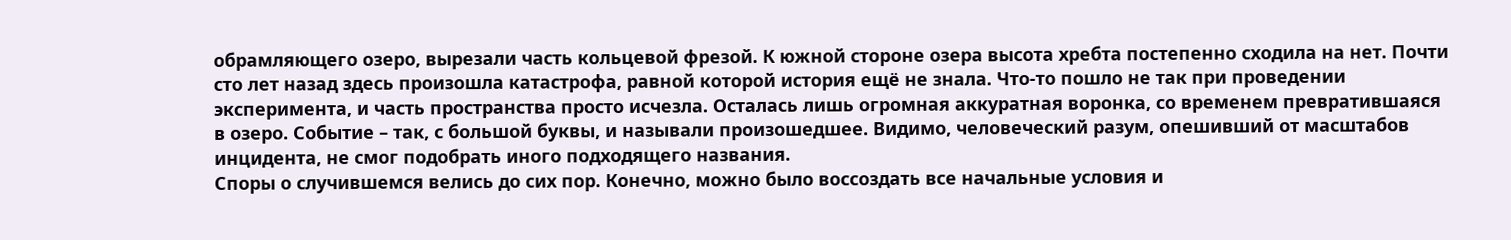обрамляющего озеро, вырезали часть кольцевой фрезой. К южной стороне озера высота хребта постепенно сходила на нет. Почти сто лет назад здесь произошла катастрофа, равной которой история ещё не знала. Что-то пошло не так при проведении эксперимента, и часть пространства просто исчезла. Осталась лишь огромная аккуратная воронка, со временем превратившаяся в озеро. Событие – так, с большой буквы, и называли произошедшее. Видимо, человеческий разум, опешивший от масштабов инцидента, не смог подобрать иного подходящего названия.
Споры о случившемся велись до сих пор. Конечно, можно было воссоздать все начальные условия и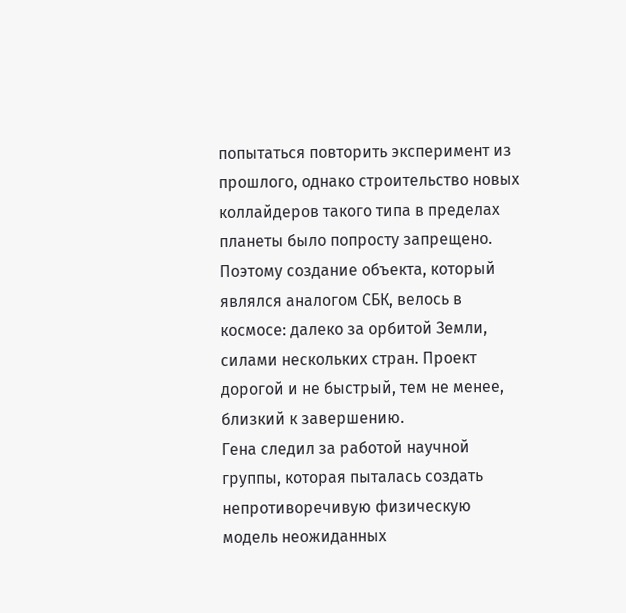попытаться повторить эксперимент из прошлого, однако строительство новых коллайдеров такого типа в пределах планеты было попросту запрещено. Поэтому создание объекта, который являлся аналогом СБК, велось в космосе: далеко за орбитой Земли, силами нескольких стран. Проект дорогой и не быстрый, тем не менее, близкий к завершению.
Гена следил за работой научной группы, которая пыталась создать непротиворечивую физическую модель неожиданных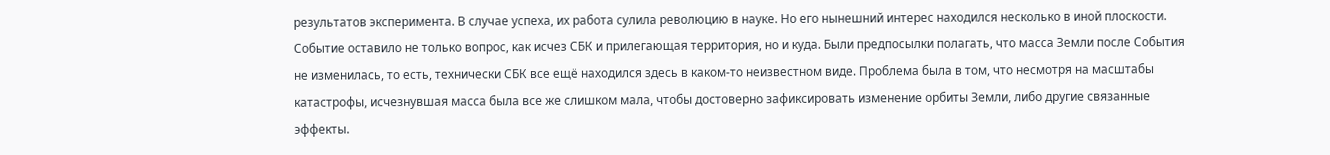результатов эксперимента. В случае успеха, их работа сулила революцию в науке. Но его нынешний интерес находился несколько в иной плоскости. Событие оставило не только вопрос, как исчез СБК и прилегающая территория, но и куда. Были предпосылки полагать, что масса Земли после События не изменилась, то есть, технически СБК все ещё находился здесь в каком-то неизвестном виде. Проблема была в том, что несмотря на масштабы катастрофы, исчезнувшая масса была все же слишком мала, чтобы достоверно зафиксировать изменение орбиты Земли, либо другие связанные эффекты.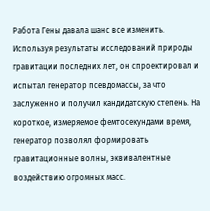Работа Гены давала шанс все изменить. Используя результаты исследований природы гравитации последних лет, он спроектировал и испытал генератор псевдомассы, за что заслуженно и получил кандидатскую степень. На короткое, измеряемое фемтосекундами время, генератор позволял формировать гравитационные волны, эквивалентные воздействию огромных масс.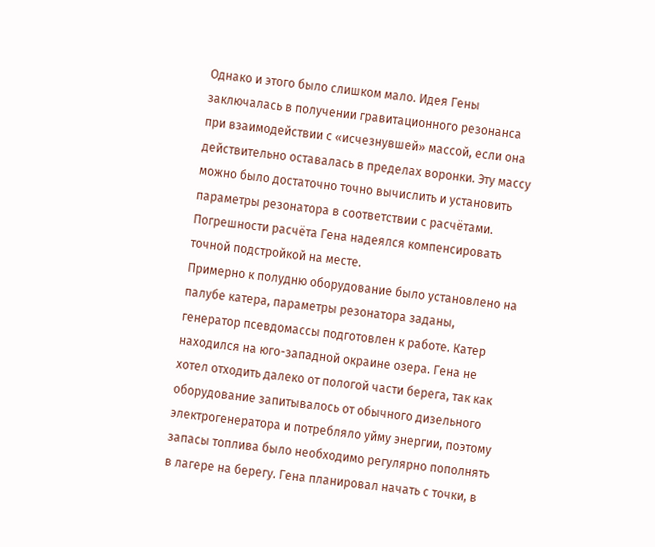Однако и этого было слишком мало. Идея Гены заключалась в получении гравитационного резонанса при взаимодействии с «исчезнувшей» массой, если она действительно оставалась в пределах воронки. Эту массу можно было достаточно точно вычислить и установить параметры резонатора в соответствии с расчётами. Погрешности расчёта Гена надеялся компенсировать точной подстройкой на месте.
Примерно к полудню оборудование было установлено на палубе катера, параметры резонатора заданы, генератор псевдомассы подготовлен к работе. Катер находился на юго-западной окраине озера. Гена не хотел отходить далеко от пологой части берега, так как оборудование запитывалось от обычного дизельного электрогенератора и потребляло уйму энергии, поэтому запасы топлива было необходимо регулярно пополнять в лагере на берегу. Гена планировал начать с точки, в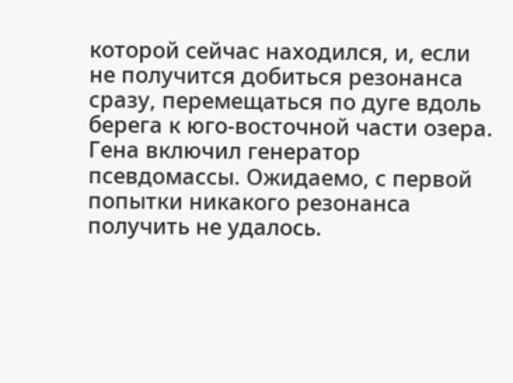которой сейчас находился, и, если не получится добиться резонанса сразу, перемещаться по дуге вдоль берега к юго-восточной части озера.
Гена включил генератор псевдомассы. Ожидаемо, с первой попытки никакого резонанса получить не удалось.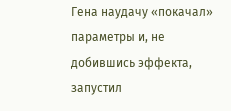Гена наудачу «покачал» параметры и, не добившись эффекта, запустил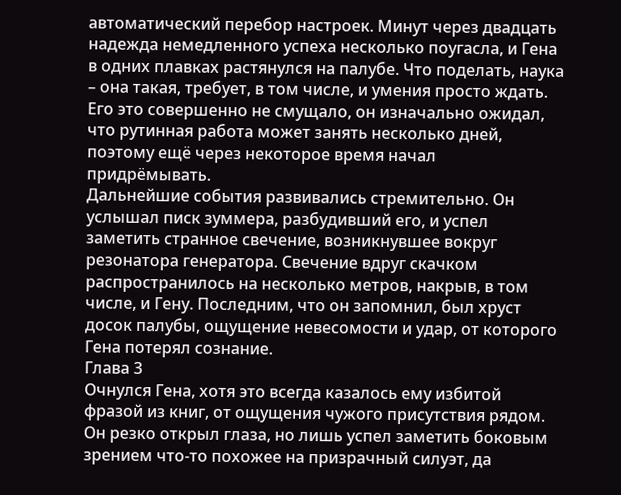автоматический перебор настроек. Минут через двадцать надежда немедленного успеха несколько поугасла, и Гена в одних плавках растянулся на палубе. Что поделать, наука – она такая, требует, в том числе, и умения просто ждать. Его это совершенно не смущало, он изначально ожидал, что рутинная работа может занять несколько дней, поэтому ещё через некоторое время начал придрёмывать.
Дальнейшие события развивались стремительно. Он услышал писк зуммера, разбудивший его, и успел заметить странное свечение, возникнувшее вокруг резонатора генератора. Свечение вдруг скачком распространилось на несколько метров, накрыв, в том числе, и Гену. Последним, что он запомнил, был хруст досок палубы, ощущение невесомости и удар, от которого Гена потерял сознание.
Глава 3
Очнулся Гена, хотя это всегда казалось ему избитой фразой из книг, от ощущения чужого присутствия рядом. Он резко открыл глаза, но лишь успел заметить боковым зрением что-то похожее на призрачный силуэт, да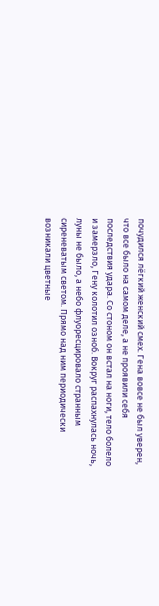почудился лёгкий женский смех. Гена вовсе не был уверен, что все было на самом деле, а не проявили себя последствия удара. Со стоном он встал на ноги, тело болело и замерзло, Гену колотил озноб. Вокруг распахнулась ночь, луны не было, а небо флуоресцировало странным сиреневатым светом. Прямо над ним периодически возникали цветные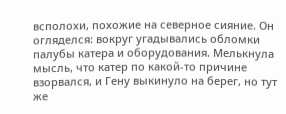всполохи, похожие на северное сияние. Он огляделся: вокруг угадывались обломки палубы катера и оборудования. Мелькнула мысль, что катер по какой-то причине взорвался, и Гену выкинуло на берег, но тут же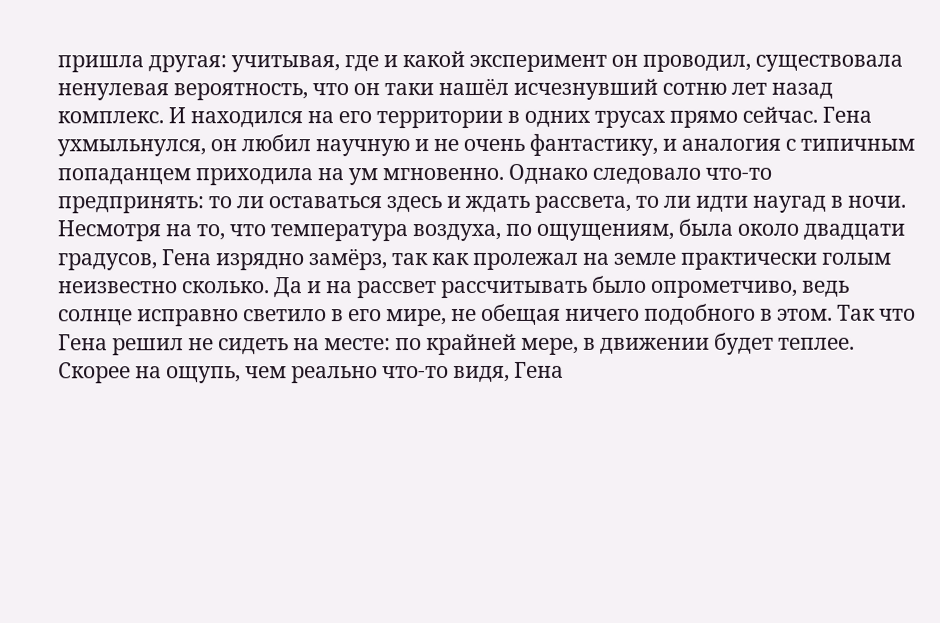пришла другая: учитывая, где и какой эксперимент он проводил, существовала ненулевая вероятность, что он таки нашёл исчезнувший сотню лет назад комплекс. И находился на его территории в одних трусах прямо сейчас. Гена ухмыльнулся, он любил научную и не очень фантастику, и аналогия с типичным попаданцем приходила на ум мгновенно. Однако следовало что-то предпринять: то ли оставаться здесь и ждать рассвета, то ли идти наугад в ночи. Несмотря на то, что температура воздуха, по ощущениям, была около двадцати градусов, Гена изрядно замёрз, так как пролежал на земле практически голым неизвестно сколько. Да и на рассвет рассчитывать было опрометчиво, ведь солнце исправно светило в его мире, не обещая ничего подобного в этом. Так что Гена решил не сидеть на месте: по крайней мере, в движении будет теплее.
Скорее на ощупь, чем реально что-то видя, Гена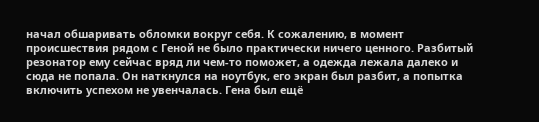начал обшаривать обломки вокруг себя. К сожалению, в момент происшествия рядом с Геной не было практически ничего ценного. Разбитый резонатор ему сейчас вряд ли чем-то поможет, а одежда лежала далеко и сюда не попала. Он наткнулся на ноутбук, его экран был разбит, а попытка включить успехом не увенчалась. Гена был ещё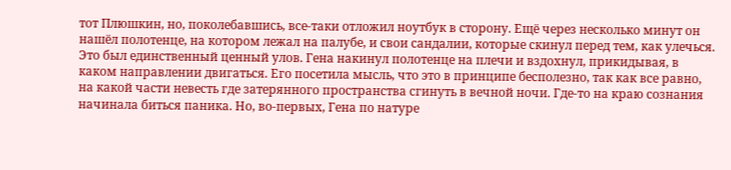тот Плюшкин, но, поколебавшись, все-таки отложил ноутбук в сторону. Ещё через несколько минут он нашёл полотенце, на котором лежал на палубе, и свои сандалии, которые скинул перед тем, как улечься. Это был единственный ценный улов. Гена накинул полотенце на плечи и вздохнул, прикидывая, в каком направлении двигаться. Его посетила мысль, что это в принципе бесполезно, так как все равно, на какой части невесть где затерянного пространства сгинуть в вечной ночи. Где-то на краю сознания начинала биться паника. Но, во-первых, Гена по натуре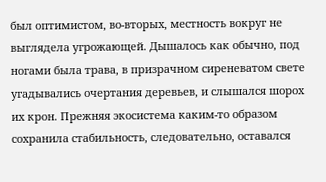был оптимистом, во-вторых, местность вокруг не выглядела угрожающей. Дышалось как обычно, под ногами была трава, в призрачном сиреневатом свете угадывались очертания деревьев, и слышался шорох их крон. Прежняя экосистема каким-то образом сохранила стабильность, следовательно, оставался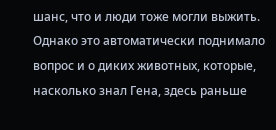шанс, что и люди тоже могли выжить. Однако это автоматически поднимало вопрос и о диких животных, которые, насколько знал Гена, здесь раньше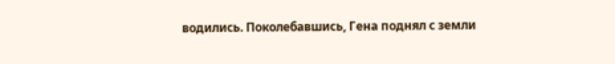водились. Поколебавшись, Гена поднял с земли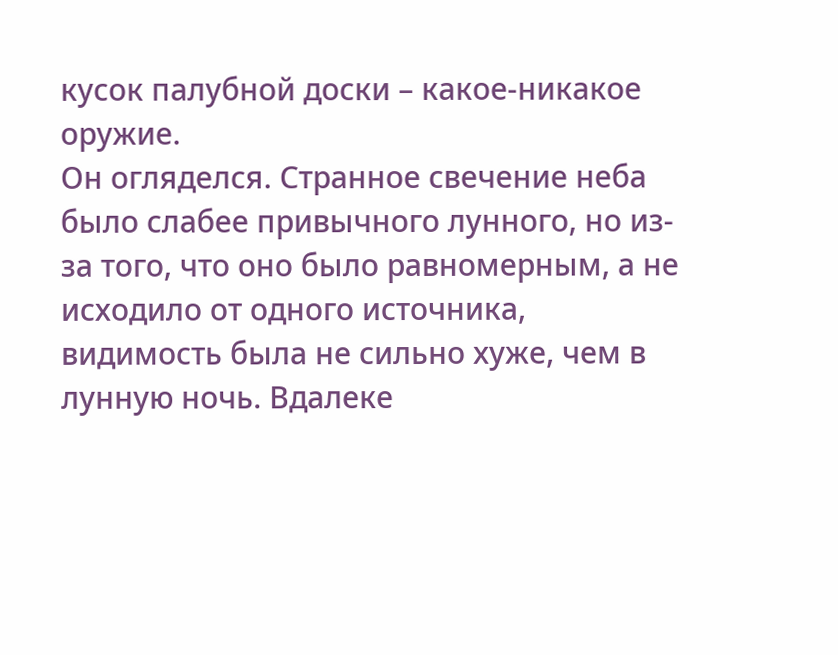кусок палубной доски – какое-никакое оружие.
Он огляделся. Странное свечение неба было слабее привычного лунного, но из-за того, что оно было равномерным, а не исходило от одного источника, видимость была не сильно хуже, чем в лунную ночь. Вдалеке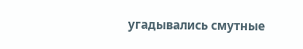угадывались смутные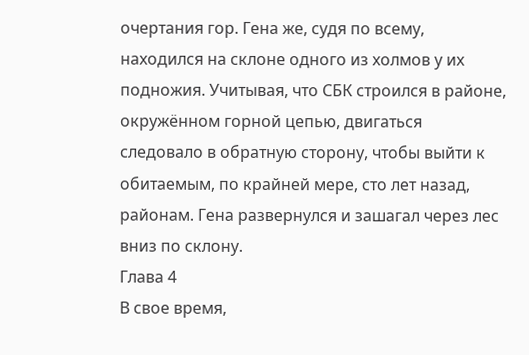очертания гор. Гена же, судя по всему, находился на склоне одного из холмов у их подножия. Учитывая, что СБК строился в районе, окружённом горной цепью, двигаться следовало в обратную сторону, чтобы выйти к обитаемым, по крайней мере, сто лет назад, районам. Гена развернулся и зашагал через лес вниз по склону.
Глава 4
В свое время,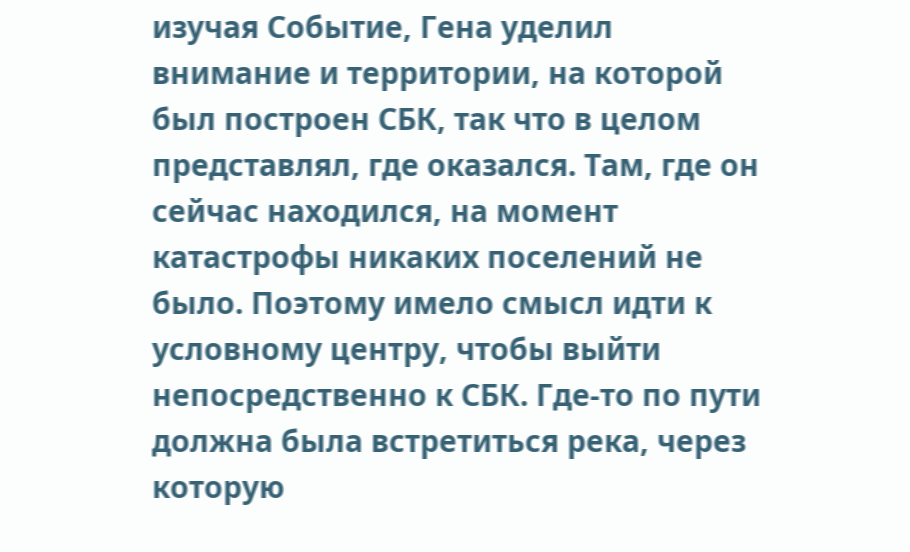изучая Событие, Гена уделил внимание и территории, на которой был построен СБК, так что в целом представлял, где оказался. Там, где он сейчас находился, на момент катастрофы никаких поселений не было. Поэтому имело смысл идти к условному центру, чтобы выйти непосредственно к СБК. Где-то по пути должна была встретиться река, через которую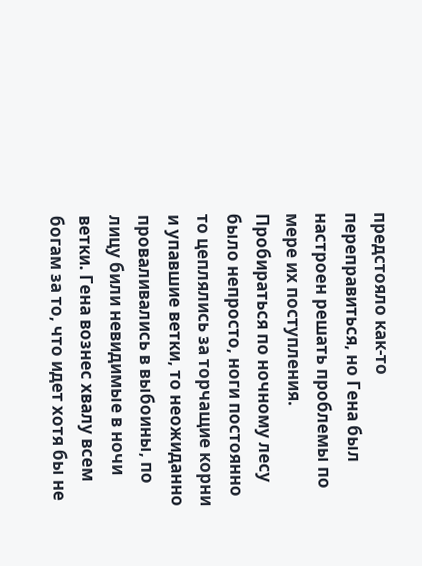предстояло как-то переправиться, но Гена был настроен решать проблемы по мере их поступления. Пробираться по ночному лесу было непросто, ноги постоянно то цеплялись за торчащие корни и упавшие ветки, то неожиданно проваливались в выбоины, по лицу били невидимые в ночи ветки. Гена вознес хвалу всем богам за то, что идет хотя бы не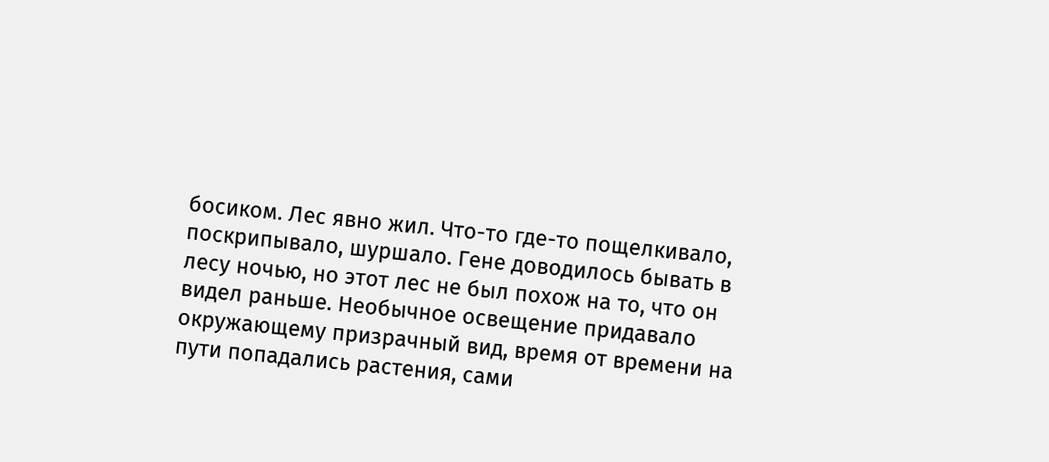босиком. Лес явно жил. Что-то где-то пощелкивало, поскрипывало, шуршало. Гене доводилось бывать в лесу ночью, но этот лес не был похож на то, что он видел раньше. Необычное освещение придавало окружающему призрачный вид, время от времени на пути попадались растения, сами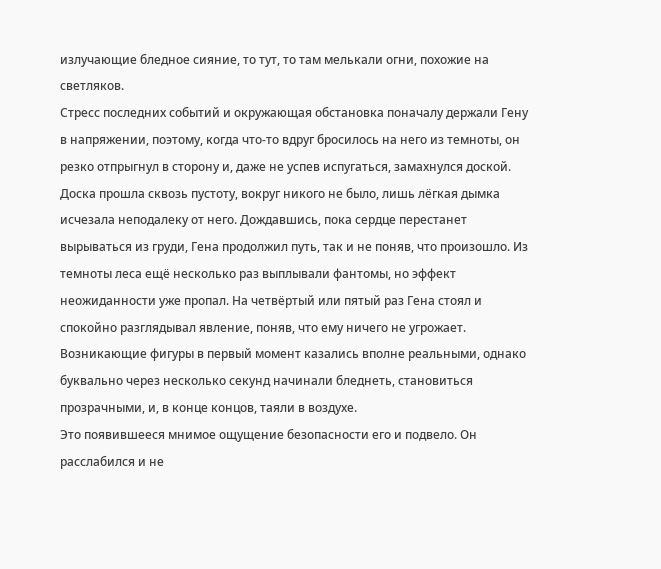излучающие бледное сияние, то тут, то там мелькали огни, похожие на светляков.
Стресс последних событий и окружающая обстановка поначалу держали Гену в напряжении, поэтому, когда что-то вдруг бросилось на него из темноты, он резко отпрыгнул в сторону и, даже не успев испугаться, замахнулся доской. Доска прошла сквозь пустоту, вокруг никого не было, лишь лёгкая дымка исчезала неподалеку от него. Дождавшись, пока сердце перестанет вырываться из груди, Гена продолжил путь, так и не поняв, что произошло. Из темноты леса ещё несколько раз выплывали фантомы, но эффект неожиданности уже пропал. На четвёртый или пятый раз Гена стоял и спокойно разглядывал явление, поняв, что ему ничего не угрожает. Возникающие фигуры в первый момент казались вполне реальными, однако буквально через несколько секунд начинали бледнеть, становиться прозрачными, и, в конце концов, таяли в воздухе.
Это появившееся мнимое ощущение безопасности его и подвело. Он расслабился и не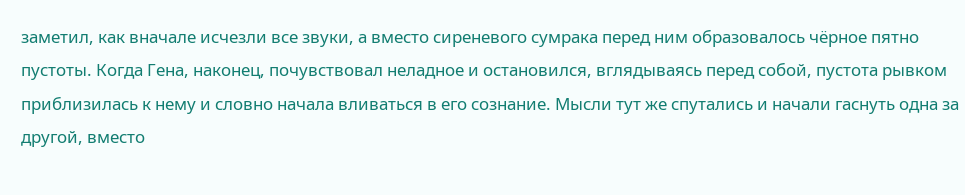заметил, как вначале исчезли все звуки, а вместо сиреневого сумрака перед ним образовалось чёрное пятно пустоты. Когда Гена, наконец, почувствовал неладное и остановился, вглядываясь перед собой, пустота рывком приблизилась к нему и словно начала вливаться в его сознание. Мысли тут же спутались и начали гаснуть одна за другой, вместо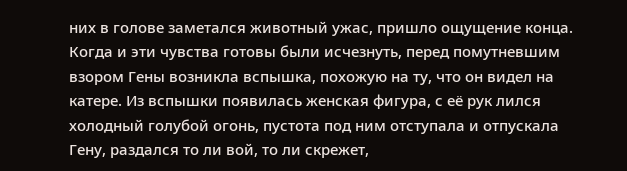них в голове заметался животный ужас, пришло ощущение конца. Когда и эти чувства готовы были исчезнуть, перед помутневшим взором Гены возникла вспышка, похожую на ту, что он видел на катере. Из вспышки появилась женская фигура, с её рук лился холодный голубой огонь, пустота под ним отступала и отпускала Гену, раздался то ли вой, то ли скрежет,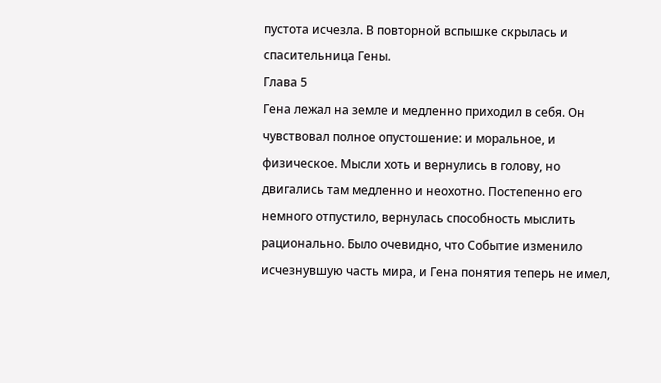пустота исчезла. В повторной вспышке скрылась и спасительница Гены.
Глава 5
Гена лежал на земле и медленно приходил в себя. Он чувствовал полное опустошение: и моральное, и физическое. Мысли хоть и вернулись в голову, но двигались там медленно и неохотно. Постепенно его немного отпустило, вернулась способность мыслить рационально. Было очевидно, что Событие изменило исчезнувшую часть мира, и Гена понятия теперь не имел,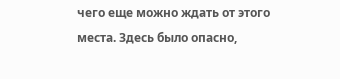чего еще можно ждать от этого места. Здесь было опасно,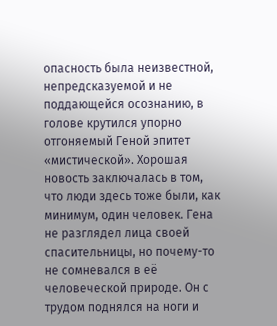опасность была неизвестной, непредсказуемой и не поддающейся осознанию, в голове крутился упорно отгоняемый Геной эпитет «мистической». Хорошая новость заключалась в том, что люди здесь тоже были, как минимум, один человек. Гена не разглядел лица своей спасительницы, но почему-то не сомневался в её человеческой природе. Он с трудом поднялся на ноги и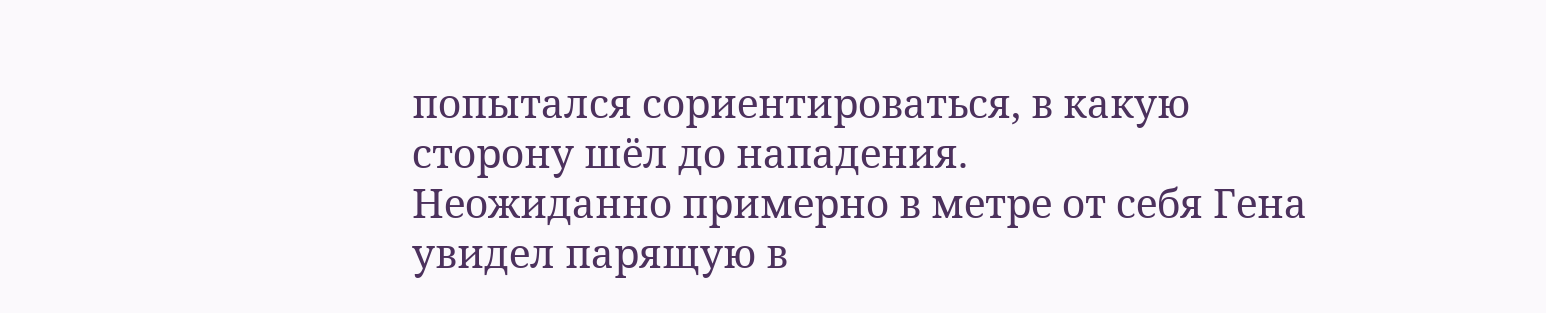попытался сориентироваться, в какую сторону шёл до нападения.
Неожиданно примерно в метре от себя Гена увидел парящую в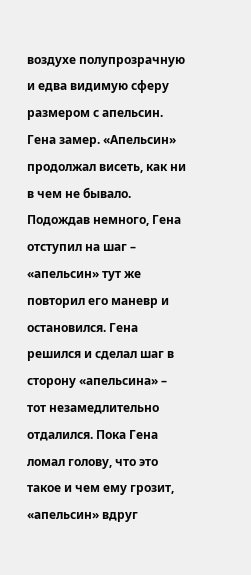воздухе полупрозрачную и едва видимую сферу размером с апельсин. Гена замер. «Апельсин» продолжал висеть, как ни в чем не бывало. Подождав немного, Гена отступил на шаг – «апельсин» тут же повторил его маневр и остановился. Гена решился и сделал шаг в сторону «апельсина» – тот незамедлительно отдалился. Пока Гена ломал голову, что это такое и чем ему грозит, «апельсин» вдруг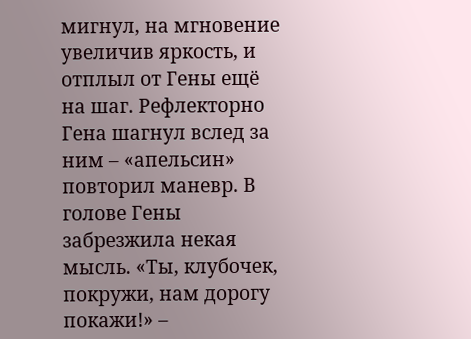мигнул, на мгновение увеличив яркость, и отплыл от Гены ещё на шаг. Рефлекторно Гена шагнул вслед за ним – «апельсин» повторил маневр. В голове Гены забрезжила некая мысль. «Ты, клубочек, покружи, нам дорогу покажи!» –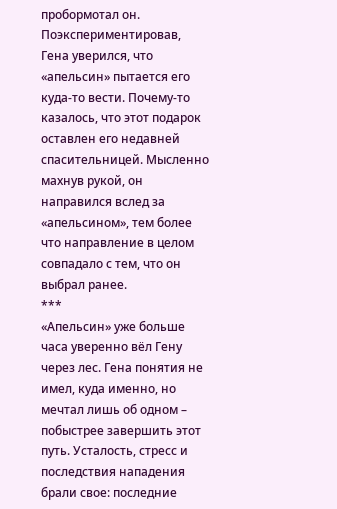пробормотал он. Поэкспериментировав, Гена уверился, что «апельсин» пытается его куда-то вести. Почему-то казалось, что этот подарок оставлен его недавней спасительницей. Мысленно махнув рукой, он направился вслед за «апельсином», тем более что направление в целом совпадало с тем, что он выбрал ранее.
***
«Апельсин» уже больше часа уверенно вёл Гену через лес. Гена понятия не имел, куда именно, но мечтал лишь об одном – побыстрее завершить этот путь. Усталость, стресс и последствия нападения брали свое: последние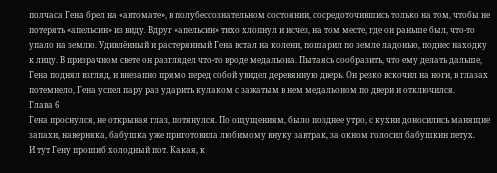полчаса Гена брел на «автомате», в полубессознательном состоянии, сосредоточившись только на том, чтобы не потерять «апельсин» из виду. Вдруг «апельсин» тихо хлопнул и исчез, на том месте, где он раньше был, что-то упало на землю. Удивлённый и растерянный Гена встал на колени, пошарил по земле ладонью, поднес находку к лицу. В призрачном свете он разглядел что-то вроде медальона. Пытаясь сообразить, что ему делать дальше, Гена поднял взгляд, и внезапно прямо перед собой увидел деревянную дверь. Он резко вскочил на ноги, в глазах потемнело, Гена успел пару раз ударить кулаком с зажатым в нем медальоном по двери и отключился.
Глава 6
Гена проснулся, не открывая глаз, потянулся. По ощущениям, было позднее утро, с кухни доносились манящие запахи, наверняка, бабушка уже приготовила любимому внуку завтрак, за окном голосил бабушкин петух.
И тут Гену прошиб холодный пот. Какая, к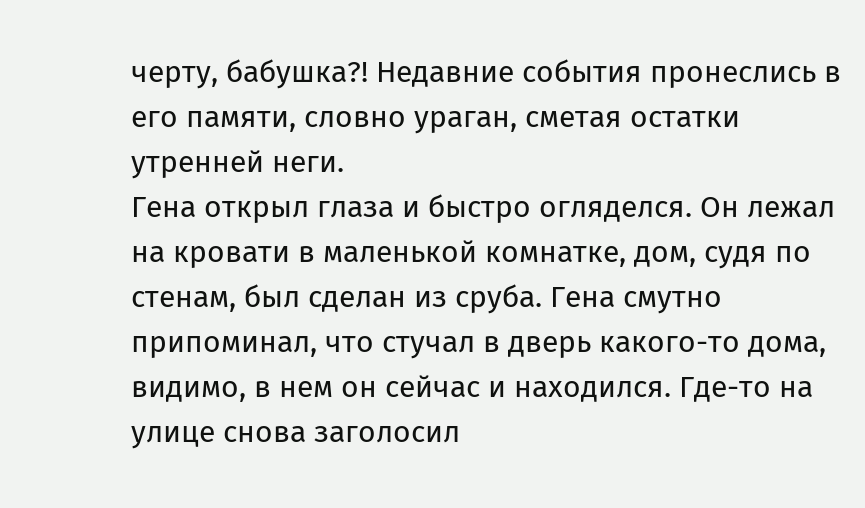черту, бабушка?! Недавние события пронеслись в его памяти, словно ураган, сметая остатки утренней неги.
Гена открыл глаза и быстро огляделся. Он лежал на кровати в маленькой комнатке, дом, судя по стенам, был сделан из сруба. Гена смутно припоминал, что стучал в дверь какого-то дома, видимо, в нем он сейчас и находился. Где-то на улице снова заголосил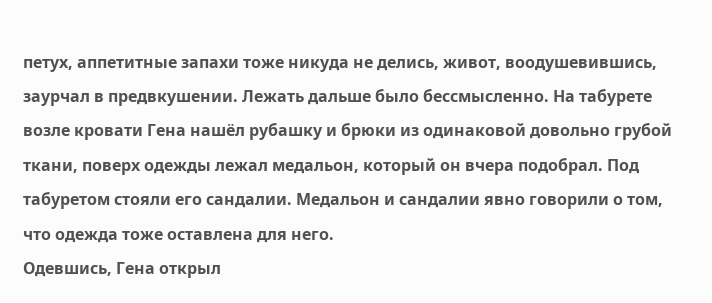петух, аппетитные запахи тоже никуда не делись, живот, воодушевившись, заурчал в предвкушении. Лежать дальше было бессмысленно. На табурете возле кровати Гена нашёл рубашку и брюки из одинаковой довольно грубой ткани, поверх одежды лежал медальон, который он вчера подобрал. Под табуретом стояли его сандалии. Медальон и сандалии явно говорили о том, что одежда тоже оставлена для него.
Одевшись, Гена открыл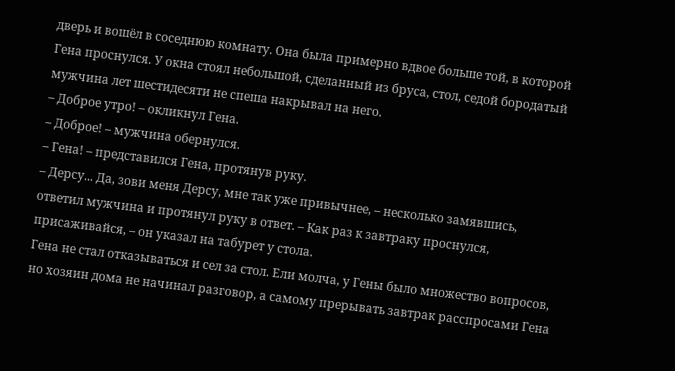дверь и вошёл в соседнюю комнату. Она была примерно вдвое больше той, в которой Гена проснулся. У окна стоял небольшой, сделанный из бруса, стол, седой бородатый мужчина лет шестидесяти не спеша накрывал на него.
– Доброе утро! – окликнул Гена.
– Доброе! – мужчина обернулся.
– Гена! – представился Гена, протянув руку.
– Дерсу... Да, зови меня Дерсу, мне так уже привычнее, – несколько замявшись, ответил мужчина и протянул руку в ответ. – Как раз к завтраку проснулся, присаживайся, – он указал на табурет у стола.
Гена не стал отказываться и сел за стол. Ели молча, у Гены было множество вопросов, но хозяин дома не начинал разговор, а самому прерывать завтрак расспросами Гена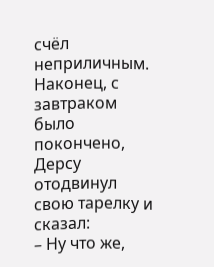счёл неприличным.
Наконец, с завтраком было покончено, Дерсу отодвинул свою тарелку и сказал:
– Ну что же,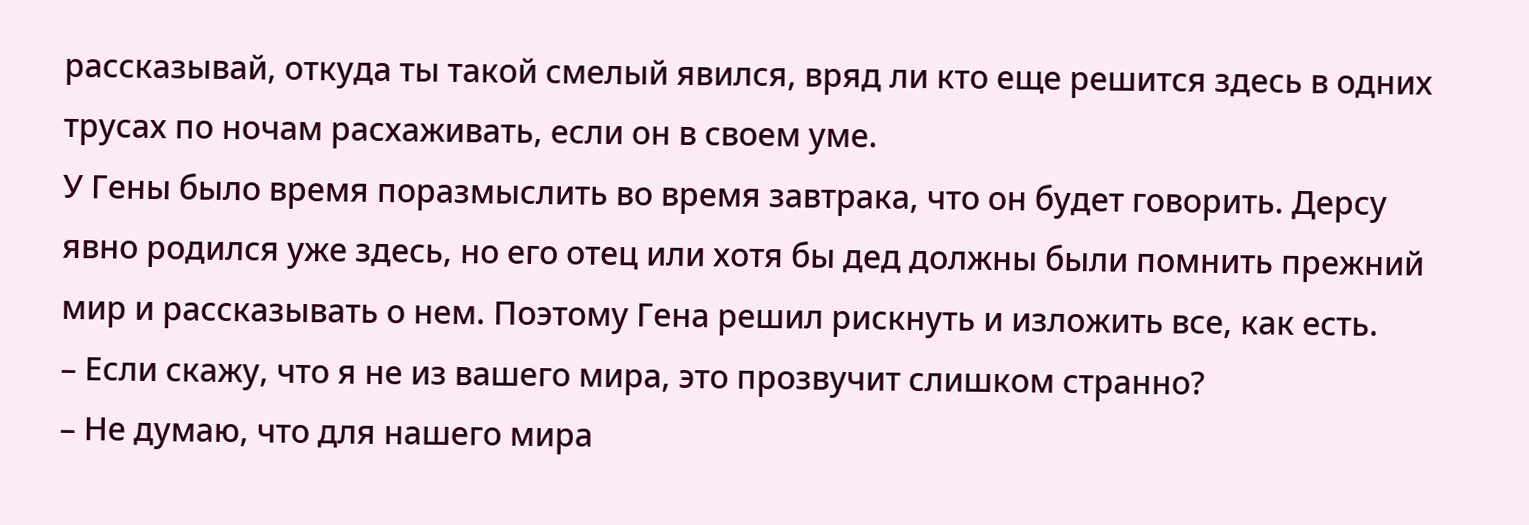рассказывай, откуда ты такой смелый явился, вряд ли кто еще решится здесь в одних трусах по ночам расхаживать, если он в своем уме.
У Гены было время поразмыслить во время завтрака, что он будет говорить. Дерсу явно родился уже здесь, но его отец или хотя бы дед должны были помнить прежний мир и рассказывать о нем. Поэтому Гена решил рискнуть и изложить все, как есть.
– Если скажу, что я не из вашего мира, это прозвучит слишком странно?
– Не думаю, что для нашего мира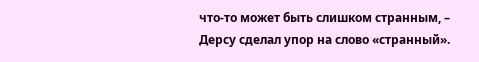что-то может быть слишком странным, – Дерсу сделал упор на слово «странный».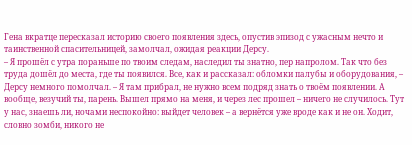Гена вкратце пересказал историю своего появления здесь, опустив эпизод с ужасным нечто и таинственной спасительницей, замолчал, ожидая реакции Дерсу.
– Я прошёл с утра пораньше по твоим следам, наследил ты знатно, пер напролом. Так что без труда дошёл до места, где ты появился. Все, как и рассказал: обломки палубы и оборудования, – Дерсу немного помолчал. – Я там прибрал, не нужно всем подряд знать о твоём появлении. А вообще, везучий ты, парень. Вышел прямо на меня, и через лес прошел – ничего не случилось. Тут у нас, знаешь ли, ночами неспокойно: выйдет человек – а вернётся уже вроде как и не он. Ходит, словно зомби, никого не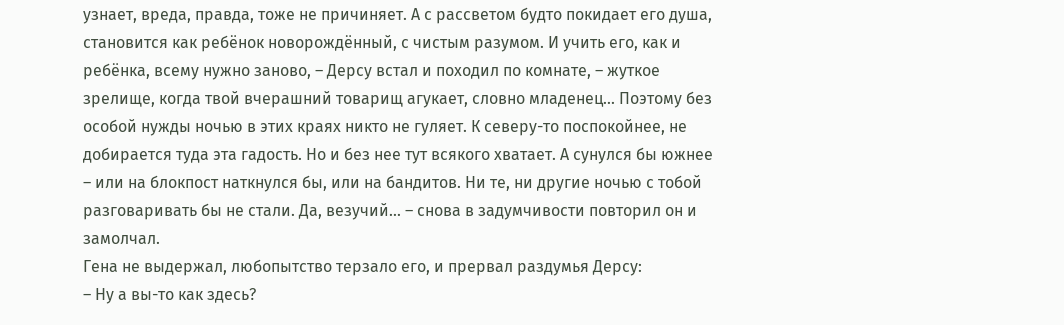узнает, вреда, правда, тоже не причиняет. А с рассветом будто покидает его душа, становится как ребёнок новорождённый, с чистым разумом. И учить его, как и ребёнка, всему нужно заново, – Дерсу встал и походил по комнате, – жуткое зрелище, когда твой вчерашний товарищ агукает, словно младенец... Поэтому без особой нужды ночью в этих краях никто не гуляет. К северу-то поспокойнее, не добирается туда эта гадость. Но и без нее тут всякого хватает. А сунулся бы южнее – или на блокпост наткнулся бы, или на бандитов. Ни те, ни другие ночью с тобой разговаривать бы не стали. Да, везучий... – снова в задумчивости повторил он и замолчал.
Гена не выдержал, любопытство терзало его, и прервал раздумья Дерсу:
– Ну а вы-то как здесь?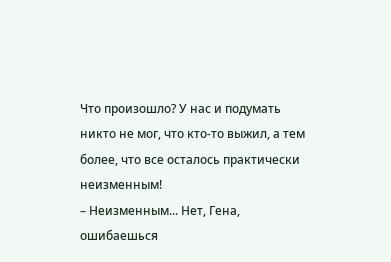Что произошло? У нас и подумать никто не мог, что кто-то выжил, а тем более, что все осталось практически неизменным!
– Неизменным... Нет, Гена, ошибаешься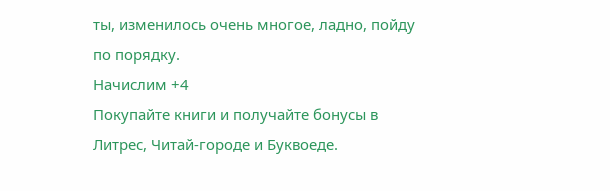ты, изменилось очень многое, ладно, пойду по порядку.
Начислим +4
Покупайте книги и получайте бонусы в Литрес, Читай-городе и Буквоеде.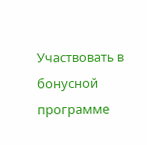Участвовать в бонусной программе